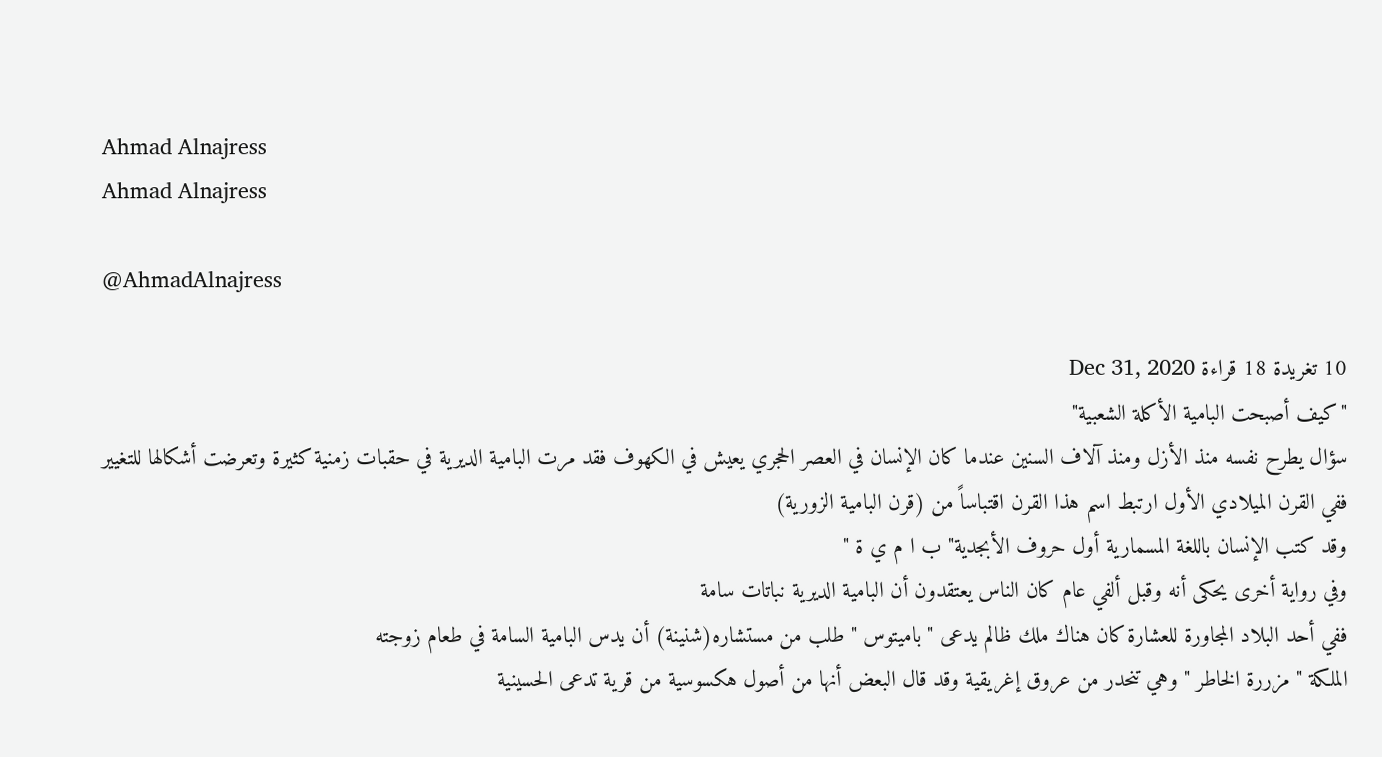Ahmad Alnajress
Ahmad Alnajress

@AhmadAlnajress

10 تغريدة 18 قراءة Dec 31, 2020
"كيف أصبحت البامية الأكلة الشعبية"
سؤال يطرح نفسه منذ الأزل ومنذ آلاف السنين عندما كان الإنسان في العصر الحجري يعيش في الكهوف فقد مرت البامية الديرية في حقبات زمنية كثيرة وتعرضت أشكالها للتغيير
ففي القرن الميلادي الأول ارتبط اسم هذا القرن اقتباساً من (قرن البامية الزورية)
وقد كتب الإنسان باللغة المسمارية أول حروف الأبجدية" ب ا م ي ة "
وفي رواية أخرى يحكى أنه وقبل ألفي عام كان الناس يعتقدون أن البامية الديرية نباتات سامة
ففي أحد البلاد المجاورة للعشارة كان هناك ملك ظالم يدعى " باميتوس " طلب من مستشاره(شنينة) أن يدس البامية السامة في طعام زوجته
الملكة " مزررة الخاطر " وهي تنحدر من عروق إغريقية وقد قال البعض أنها من أصول هكسوسية من قرية تدعى الحسينية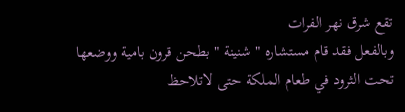تقع شرق نهر الفرات
وبالفعل فقد قام مستشاره " شنينة " بطحن قرون بامية ووضعها تحت الثرود في طعام الملكة حتى لاتلاحظ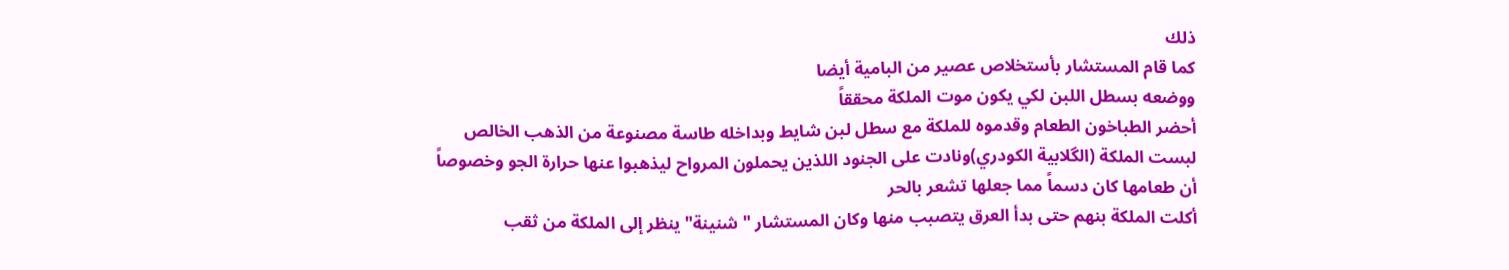ذلك
كما قام المستشار بأستخلاص عصير من البامية أيضا
ووضعه بسطل اللبن لكي يكون موت الملكة محققاً
أحضر الطباخون الطعام وقدموه للملكة مع سطل لبن شايط وبداخله طاسة مصنوعة من الذهب الخالص
لبست الملكة (الگلابية الكودري)ونادت على الجنود اللذين يحملون المرواح ليذهبوا عنها حرارة الجو وخصوصاً أن طعامها كان دسماً مما جعلها تشعر بالحر
أكلت الملكة بنهم حتى بدأ العرق يتصبب منها وكان المستشار " شنينة" ينظر إلى الملكة من ثقب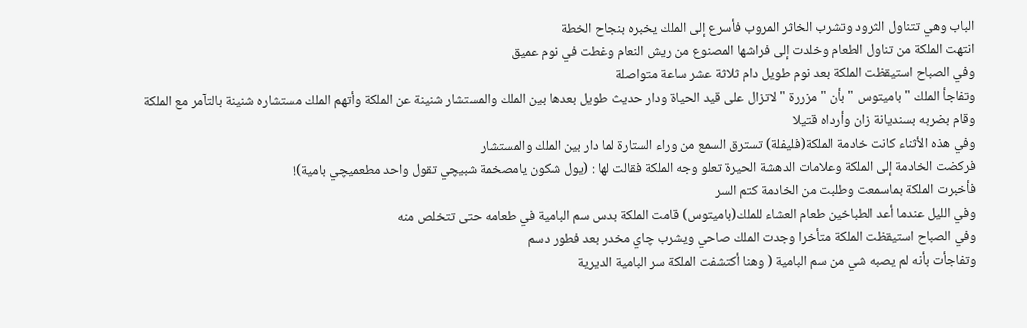الباب وهي تتناول الثرود وتشرب الخاثر المروب فأسرع إلى الملك يخبره بنجاح الخطة
انتهت الملكة من تناول الطعام وخلدت إلى فراشها المصنوع من ريش النعام وغطت في نوم عميق
وفي الصباح استيقظت الملكة بعد نوم طويل دام ثلاثة عشر ساعة متواصلة
وتفاجأ الملك " باميتوس " بأن "مزررة " لاتزال على قيد الحياة ودار حديث طويل بعدها بين الملك والمستشار شنينة عن الملكة وأتهم الملك مستشاره شنينة بالتآمر مع الملكة وقام بضربه بسنديانة زان وأرداه قتيلا
وفي هذه الأثناء كانت خادمة الملكة(فليفلة) تسترق السمع من وراء الستارة لما دار بين الملك والمستشار
فركضت الخادمة إلى الملكة وعلامات الدهشة الحيرة تعلو وجه الملكة فقالت لها : (يول شكون يامصخمة شبيچي تقول واحد مطعميچي بامية)!
فأخبرت الملكة بماسمعت وطلبت من الخادمة كتم السر
وفي الليل عندما أعد الطباخين طعام العشاء للملك(باميتوس) قامت الملكة بدس سم البامية في طعامه حتى تتخلص منه
وفي الصباح استيقظت الملكة متأخرا وجدت الملك صاحي ويشرب چاي مخدر بعد فطور دسم
وتفاجأت بأنه لم يصبه شي من سم البامية ( وهنا أكتشفت الملكة سر البامية الديرية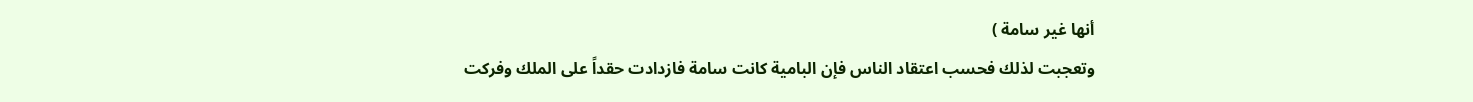أنها غير سامة )
وتعجبت لذلك فحسب اعتقاد الناس فإن البامية كانت سامة فازدادت حقداً على الملك وفركت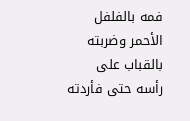فمه بالفلفل الأحمر وضربته بالقباب على رأسه حتى فأردته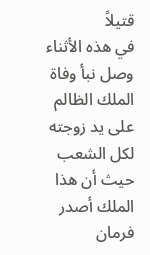قتيلاً
في هذه الأثناء وصل نبأ وفاة الملك الظالم على يد زوجته لكل الشعب حيث أن هذا الملك أصدر فرمان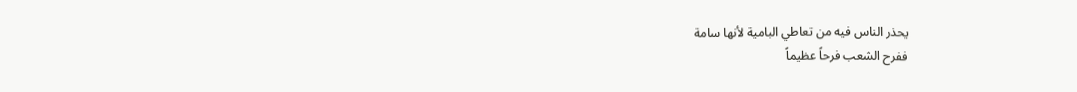يحذر الناس فيه من تعاطي البامية لأنها سامة
ففرح الشعب فرحاً عظيماً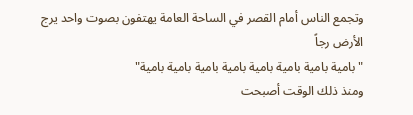وتجمع الناس أمام القصر في الساحة العامة يهتفون بصوت واحد يرج الأرض رجاً
" بامية بامية بامية بامية بامية بامية بامية بامية"
ومنذ ذلك الوقت أصبحت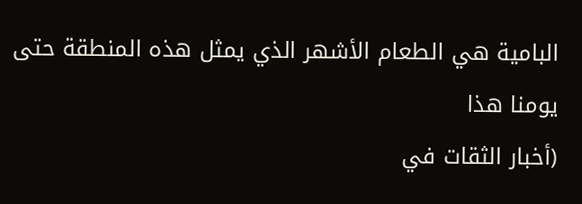البامية هي الطعام الأشهر الذي يمثل هذه المنطقة حتى يومنا هذا
(أخبار الثقات في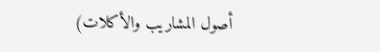أصول المشاريب والأكلات)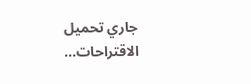جاري تحميل الاقتراحات...